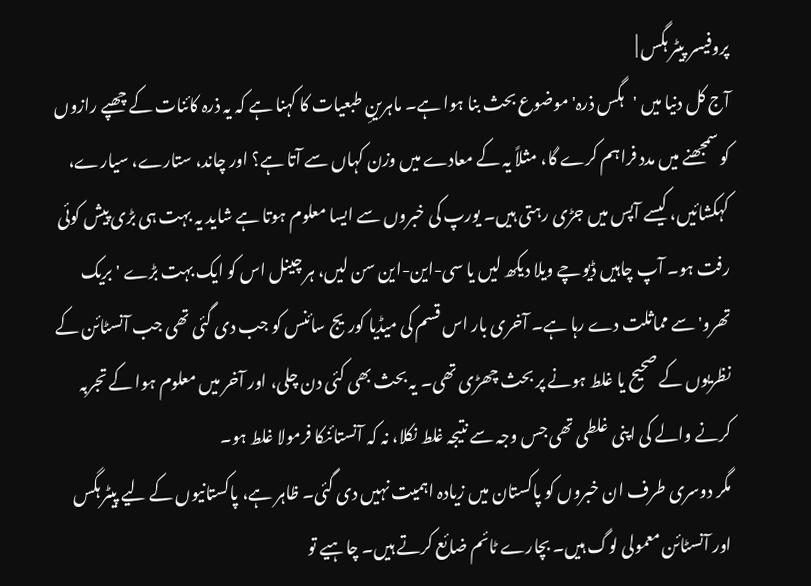پروفیسر پیٹر ہگس |
آج کل دنیا میں 'ہگس ذرہ' موضوع بحث بنا ہوا ہے۔ ماہرینِ طبعیات کا کہنا ہے کہ یہ ذرہ کائنات کے چھپے رازوں کو سمجھنے میں مدد فراہم کرے گا، مثلاً یہ کے معادے میں وزن کہاں سے آتا ہے؟ اور چاند، ستارے، سیارے، کہکشائیں، کیسے آپس میں جڑی رہتی ہیں۔ یورپ کی خبروں سے ایسا معلوم ہوتا ہے شاید یہ بہت ہی بڑی پیش کوئی رفت ہو۔ آپ چاہیں ڈیوچے ویلا دیکھ لیں یا سی-این-این سن لیں، ہر چینل اس کو ایک بہت بڑے 'بریک تھرو' سے مماثلت دے رہا ہے۔ آخری بار اس قسم کی میڈیا کوریج سائنس کو جب دی گئی تھی جب آنسٹائن کے نظریوں کے صحیح یا غلط ہونے پر بحث چھڑی تھی۔ یہ بحث بھی کئی دن چلی، اور آخر میں معلوم ہوا کے تجربہ کرنے والے کی اپنی غلطی تھی جس وجہ سے نتیجہ غلط نکلا، نہ کہ آنستائنکا فرمولا غلط ہو۔
مگر دوسری طرف ان خبروں کو پاکستان میں زیادہ اہمیت نہیں دی گئی۔ ظاہر ہے، پاکستانیوں کے لیے پیٹر ہگس اور آنسٹائن معمولی لوگ ہیں۔ بچارے ٹائم ضائع کرتے ہیں۔ چاہیے تو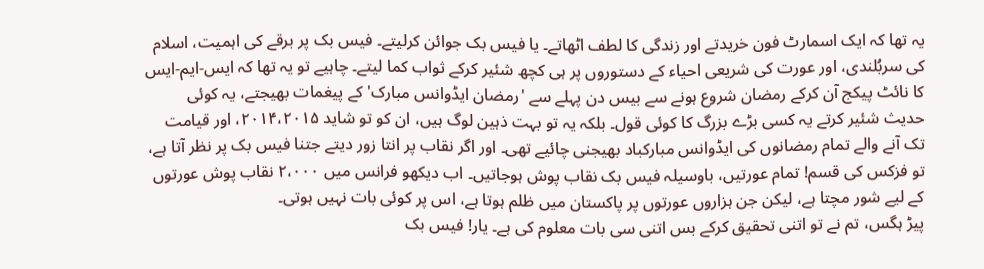یہ تھا کہ ایک اسمارٹ فون خریدتے اور زندگی کا لطف اٹھاتے۔ یا فیس بک جوائن کرلیتے۔ فیس بک پر برقے کی اہمیت، اسلام کی سربُلندی، اور عورت کی شریعی احیاء کے دستوروں پر ہی کچھ شئیر کرکے ثواب کما لیتے۔ چاہیے تو یہ تھا کہ ایس-ایم-ایس کا نائٹ پیکج آن کرکے رمضان شروع ہونے سے بیس دن پہلے سے 'رمضان ایڈوانس مبارک' کے پیغمات بھیجتے، یہ کوئی حدیث شئیر کرتے یہ کسی بڑے بزرگ کا کوئی قول۔ بلکہ یہ تو بہت ذہین لوگ ہیں، ان کو تو شاید ۲۰۱۴،۲۰۱۵، اور قیامت تک آنے والے تمام رمضانوں کی ایڈوانس مبارکباد بھیجنی چائیے تھی۔ اور اگر نقاب پر انتا زور دیتے جتنا فیس بک پر نظر آتا ہے، تو فزکس کی قسم! تمام عورتیں، باوسیلہ فیس بک نقاب پوش ہوجاتیں۔ اب دیکھو فرانس میں ۲،۰۰۰ نقاب پوش عورتوں کے لیے شور مچتا ہے، لیکن جن ہزاروں عورتوں پر پاکستان میں ظلم ہوتا ہے، اس پر کوئی بات نہیں ہوتی۔
پیڑ ہگس، تم نے تو اتنی تحقیق کرکے بس اتنی سی بات معلوم کی ہے۔ یار! فیس بک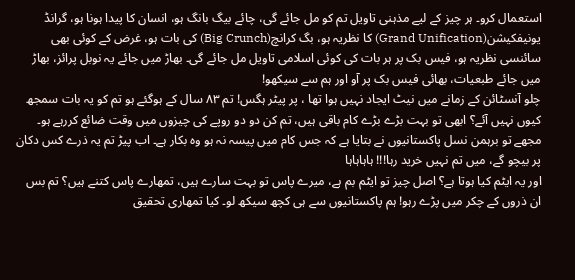استعمال کرو۔ ہر چیز کے لیے مذہنی تاویل تم کو مل جائے گی، چائے بیگ بانگ ہو، انسان کا پیدا ہونا ہو، گرانڈ یونیفکیشن(Grand Unification) کا نظریہ ہو، بگ کرانچ(Big Crunch) کی بات ہو، غرض کے کوئی بھی سائنسی نظریہ ہو، فیس بک پر ہر بات کی کوئی اسلامی تاویل مل جائے گی۔ بھاڑ میں جائے یہ نوبل پرائز، بھاڑ میں جائے طبعیات، بھائی فیس بک پر آو اور ہم سے سیکھو!
چلو آنسٹائن کے زمانے میں نیٹ ایجاد نہیں ہوا تھا ، پر پیٹر ہگس! تم ۸۳ سال کے ہوگئے ہو تم کو یہ بات سمجھ کیوں نہیں آئے؟ ابھی تو بہت بڑے بڑے کام باقی ہیں، تم کن دو دو روپے کی چیزوں میں وقت ضائع کررہے ہو۔ مجھے تو برہمن نسل پاکستانیوں نے بتایا ہے کہ جس کام میں پیسہ نہ ہو وہ بکار ہے۔ اب پیڑ تم یہ ذرے کس دکان پر بیچو گے، میں تم نہیں خرید رہا!!! ہاہاہاہا
اور یہ ایٹم کیا ہوتا ہے؟ اصل چیز تو ایٹم بم ہے، میرے پاس تو بہت سارے ہیں، تمھارے پاس کتنے ہیں؟ تم بس ان ذروں کے چکر میں پڑے رہو! ہم پاکستانیوں سے ہی کچھ سیکھ لو۔ کیا تمھاری تحقیق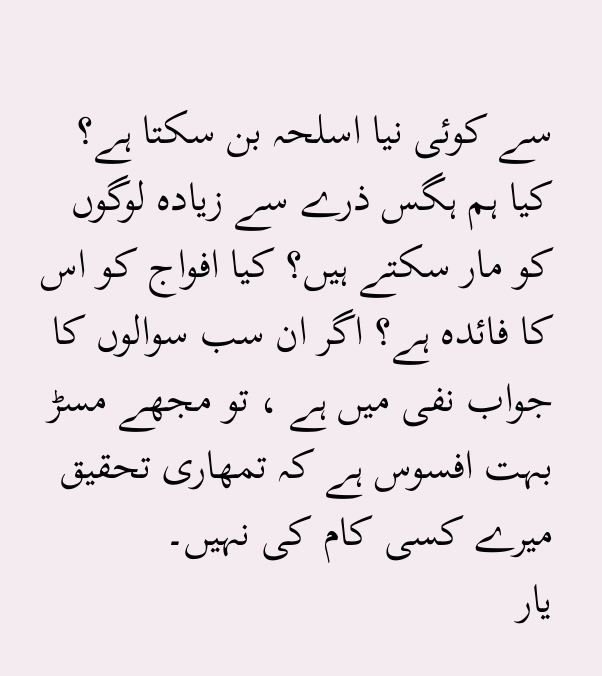سے کوئی نیا اسلحہ بن سکتا ہے؟ کیا ہم ہگس ذرے سے زیادہ لوگوں کو مار سکتے ہیں؟ کیا افواج کو اس کا فائدہ ہے؟ اگر ان سب سوالوں کا جواب نفی میں ہے ، تو مجھے مسڑ بہت افسوس ہے کہ تمھاری تحقیق میرے کسی کام کی نہیں۔
یار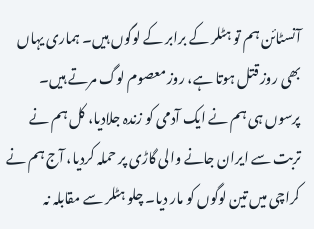آنسٹائن ہم تو ہٹلر کے برابر کے لوگوں ہیں۔ ہماری یہاں بھی روز قتل ہوتا ہے، روز معصوم لوگ مرتے ہیں۔ پرسوں ہی ہم نے ایک آدمی کو زندہ جلادیا، کل ہم نے تربت سے ایران جانے والی گاڑی پر حملہ کردیا، آج ہم نے کراچی میں تین لوگوں کو مار دیا۔ چلو ہٹلر سے مقابلہ نہ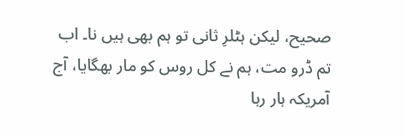صحیح، لیکن ہٹلرِ ثانی تو ہم بھی ہیں نا۔ اب تم ڈرو مت، ہم نے کل روس کو مار بھگایا، آج آمریکہ ہار رہا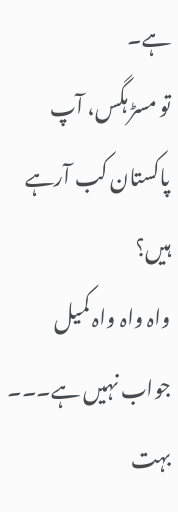ہے۔
تو مسڑ ہگس، آپ پاکستان کب آرہے ہیں؟
واہ واہ واہ کمیل جواب نہیں ہے۔۔۔ بہت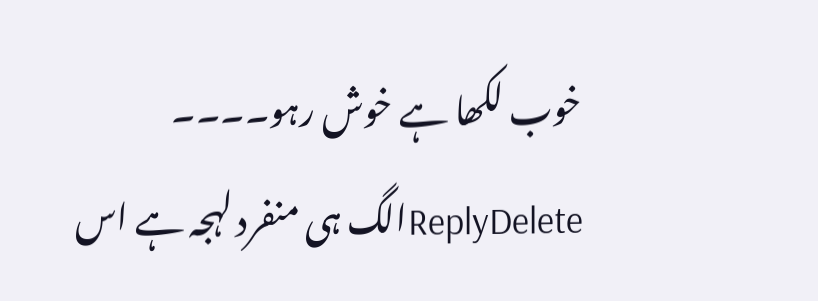خوب لکھا ہے خوش رہو۔۔۔۔
ReplyDeleteالگ ہی منفرد لہجہ ہے اس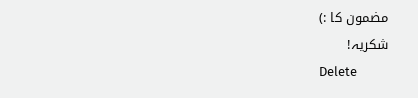مضمون کا :)
شکریہ!
Delete